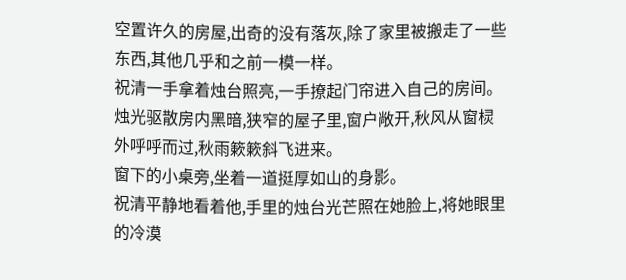空置许久的房屋,出奇的没有落灰,除了家里被搬走了一些东西,其他几乎和之前一模一样。
祝清一手拿着烛台照亮,一手撩起门帘进入自己的房间。
烛光驱散房内黑暗,狭窄的屋子里,窗户敞开,秋风从窗棂外呼呼而过,秋雨簌簌斜飞进来。
窗下的小桌旁,坐着一道挺厚如山的身影。
祝清平静地看着他,手里的烛台光芒照在她脸上,将她眼里的冷漠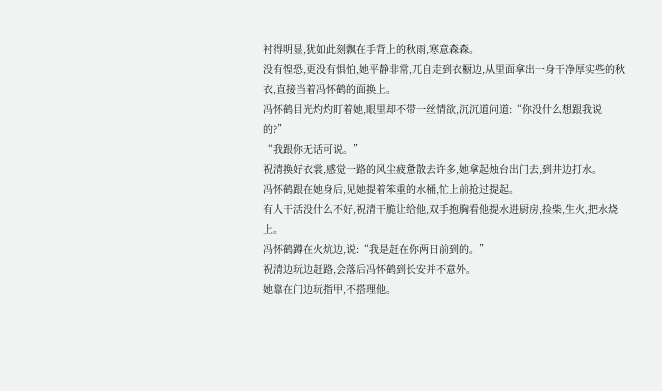衬得明显,犹如此刻飘在手背上的秋雨,寒意森森。
没有惶恐,更没有惧怕,她平静非常,兀自走到衣橱边,从里面拿出一身干净厚实些的秋衣,直接当着冯怀鹤的面换上。
冯怀鹤目光灼灼盯着她,眼里却不带一丝情欲,沉沉道问道:“你没什么想跟我说的?”
“我跟你无话可说。”
祝清换好衣裳,感觉一路的风尘疲惫散去许多,她拿起烛台出门去,到井边打水。
冯怀鹤跟在她身后,见她提着笨重的水桶,忙上前抢过提起。
有人干活没什么不好,祝清干脆让给他,双手抱胸看他提水进厨房,捡柴,生火,把水烧上。
冯怀鹤蹲在火炕边,说:“我是赶在你两日前到的。”
祝清边玩边赶路,会落后冯怀鹤到长安并不意外。
她靠在门边玩指甲,不搭理他。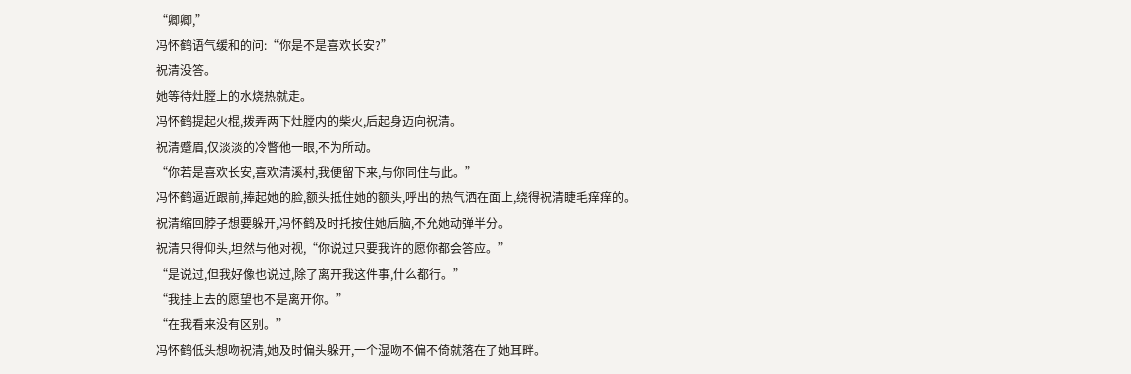“卿卿,”
冯怀鹤语气缓和的问:“你是不是喜欢长安?”
祝清没答。
她等待灶膛上的水烧热就走。
冯怀鹤提起火棍,拨弄两下灶膛内的柴火,后起身迈向祝清。
祝清蹙眉,仅淡淡的冷瞥他一眼,不为所动。
“你若是喜欢长安,喜欢清溪村,我便留下来,与你同住与此。”
冯怀鹤逼近跟前,捧起她的脸,额头抵住她的额头,呼出的热气洒在面上,绕得祝清睫毛痒痒的。
祝清缩回脖子想要躲开,冯怀鹤及时托按住她后脑,不允她动弹半分。
祝清只得仰头,坦然与他对视,“你说过只要我许的愿你都会答应。”
“是说过,但我好像也说过,除了离开我这件事,什么都行。”
“我挂上去的愿望也不是离开你。”
“在我看来没有区别。”
冯怀鹤低头想吻祝清,她及时偏头躲开,一个湿吻不偏不倚就落在了她耳畔。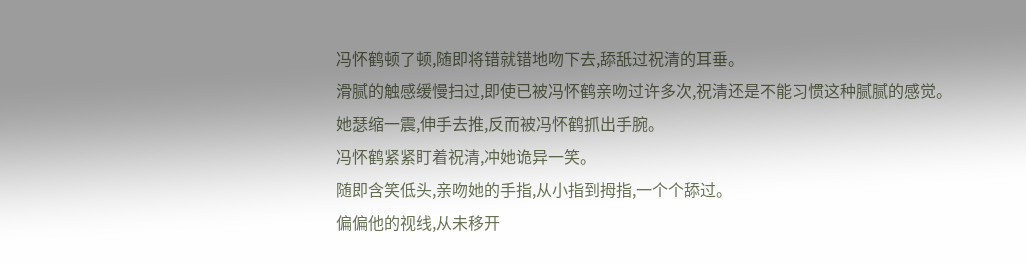冯怀鹤顿了顿,随即将错就错地吻下去,舔舐过祝清的耳垂。
滑腻的触感缓慢扫过,即使已被冯怀鹤亲吻过许多次,祝清还是不能习惯这种腻腻的感觉。
她瑟缩一震,伸手去推,反而被冯怀鹤抓出手腕。
冯怀鹤紧紧盯着祝清,冲她诡异一笑。
随即含笑低头,亲吻她的手指,从小指到拇指,一个个舔过。
偏偏他的视线,从未移开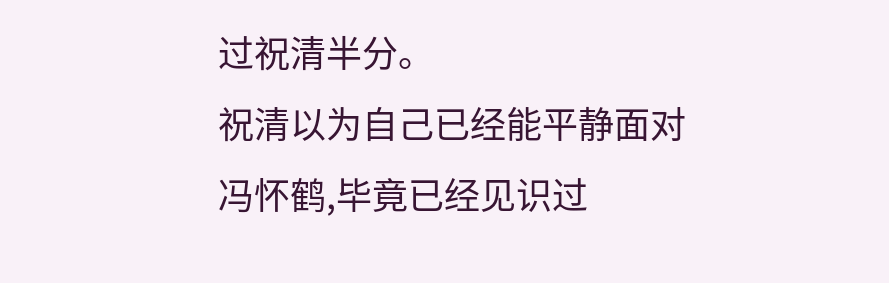过祝清半分。
祝清以为自己已经能平静面对冯怀鹤,毕竟已经见识过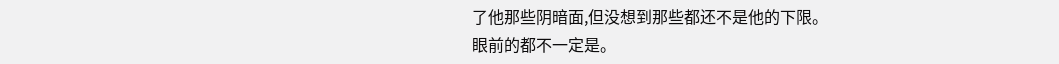了他那些阴暗面,但没想到那些都还不是他的下限。
眼前的都不一定是。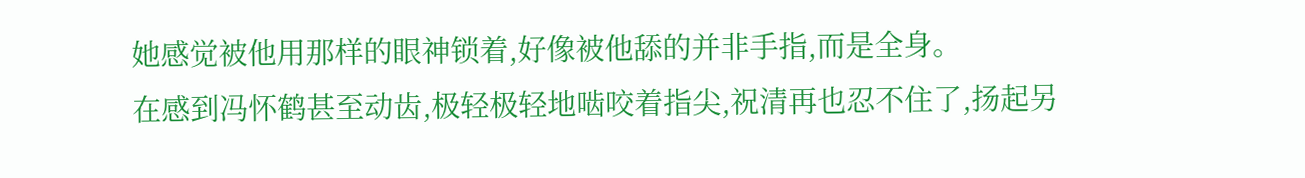她感觉被他用那样的眼神锁着,好像被他舔的并非手指,而是全身。
在感到冯怀鹤甚至动齿,极轻极轻地啮咬着指尖,祝清再也忍不住了,扬起另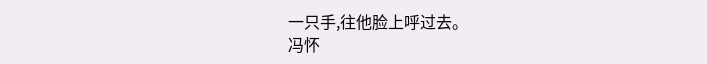一只手,往他脸上呼过去。
冯怀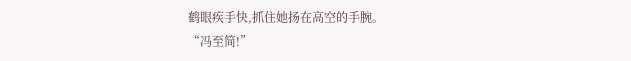鹤眼疾手快,抓住她扬在高空的手腕。
“冯至简!”